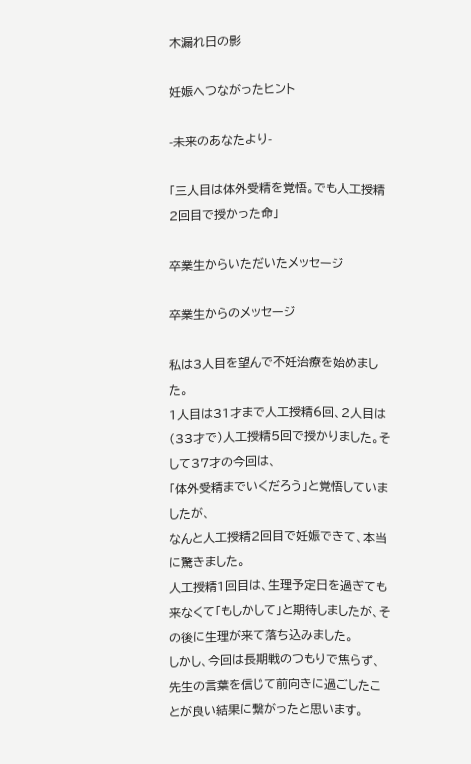木漏れ日の影

妊娠へつながったヒント

-未来のあなたより-

「三人目は体外受精を覚悟。でも人工授精2回目で授かった命」

卒業生からいただいたメッセージ

卒業生からのメッセージ

私は3人目を望んで不妊治療を始めました。
1人目は31才まで人工授精6回、2人目は(33才で)人工授精5回で授かりました。そして37才の今回は、
「体外受精までいくだろう」と覚悟していましたが、
なんと人工授精2回目で妊娠できて、本当に驚きました。
人工授精1回目は、生理予定日を過ぎても来なくて「もしかして」と期待しましたが、その後に生理が来て落ち込みました。
しかし、今回は長期戦のつもりで焦らず、
先生の言葉を信じて前向きに過ごしたことが良い結果に繋がったと思います。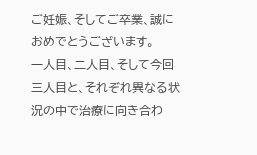ご妊娠、そしてご卒業、誠におめでとうございます。
一人目、二人目、そして今回三人目と、それぞれ異なる状況の中で治療に向き合わ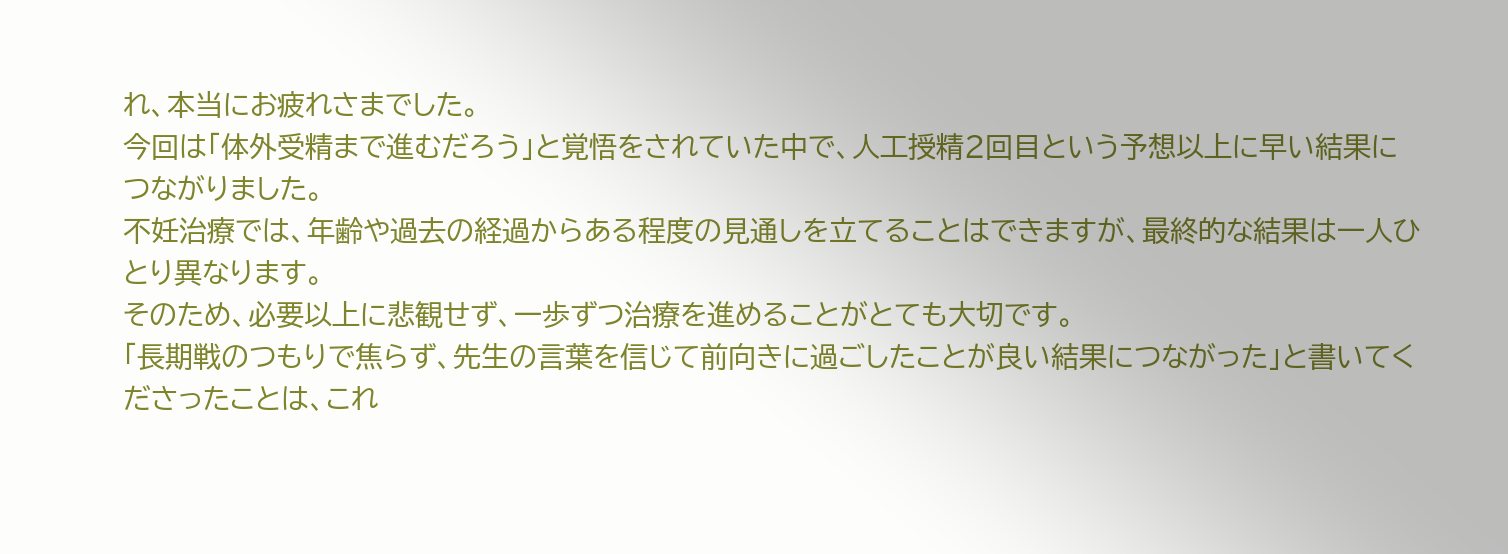れ、本当にお疲れさまでした。
今回は「体外受精まで進むだろう」と覚悟をされていた中で、人工授精2回目という予想以上に早い結果につながりました。
不妊治療では、年齢や過去の経過からある程度の見通しを立てることはできますが、最終的な結果は一人ひとり異なります。
そのため、必要以上に悲観せず、一歩ずつ治療を進めることがとても大切です。
「長期戦のつもりで焦らず、先生の言葉を信じて前向きに過ごしたことが良い結果につながった」と書いてくださったことは、これ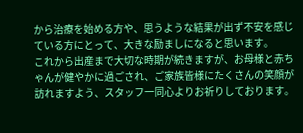から治療を始める方や、思うような結果が出ず不安を感じている方にとって、大きな励ましになると思います。
これから出産まで大切な時期が続きますが、お母様と赤ちゃんが健やかに過ごされ、ご家族皆様にたくさんの笑顔が訪れますよう、スタッフ一同心よりお祈りしております。